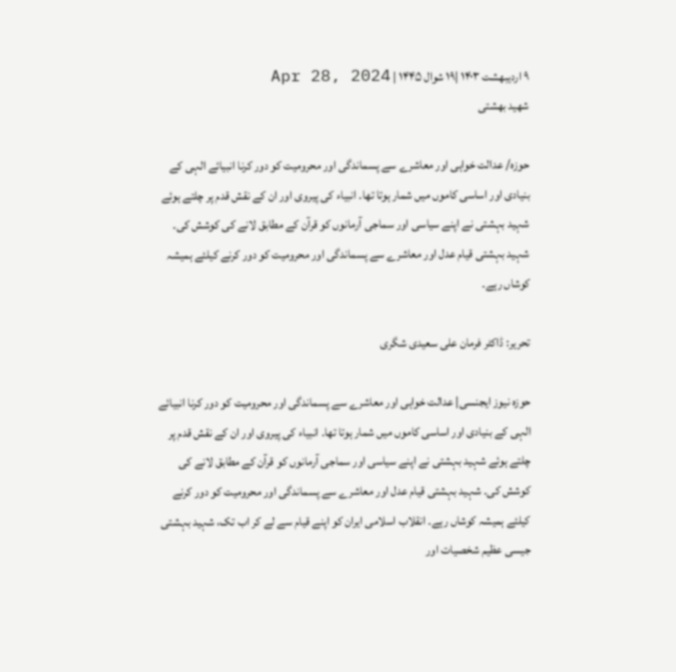۹ اردیبهشت ۱۴۰۳ |۱۹ شوال ۱۴۴۵ | Apr 28, 2024
شهید بهشتی

حوزه/ عدالت خواہی اور معاشرے سے پسماندگی اور محرومیت کو دور کرنا انبیائے الہی کے بنیادی اور اساسی کاموں میں شمار ہوتا تھا۔ انبیاء کی پیروی اور ان کے نقش قدم پر چلتے ہوئے شہید بہشتی نے اپنے سیاسی اور سماجی آرمانوں کو قرآن کے مطابق لانے کی کوشش کی۔ شہید بہشتی قیام عدل اور معاشرے سے پسماندگی اور محرومیت کو دور کرنے کیلئے ہمیشہ کوشاں رہے۔

تحریر: ڈاکٹر فرمان علی سعیدی شگری

حوزه نیوز ایجنسی| عدالت خواہی اور معاشرے سے پسماندگی اور محرومیت کو دور کرنا انبیائے الہی کے بنیادی اور اساسی کاموں میں شمار ہوتا تھا۔ انبیاء کی پیروی اور ان کے نقش قدم پر چلتے ہوئے شہید بہشتی نے اپنے سیاسی اور سماجی آرمانوں کو قرآن کے مطابق لانے کی کوشش کی۔ شہید بہشتی قیام عدل اور معاشرے سے پسماندگی اور محرومیت کو دور کرنے کیلئے ہمیشہ کوشاں رہے۔ انقلاب اسلامی ایران کو اپنے قیام سے لے کر اب تک، شہید بہشتی جیسی عظیم شخصیات اور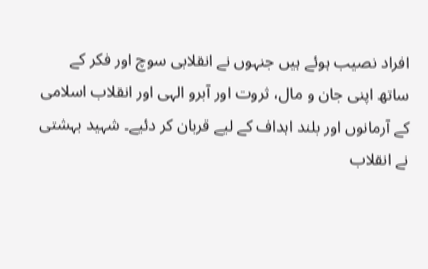افراد نصیب ہوئے ہیں جنہوں نے انقلابی سوچ اور فکر کے ساتھ اپنی جان و مال، ثروت اور آبرو الہی اور انقلاب اسلامی کے آرمانوں اور بلند اہداف کے لیے قربان کر دئیے۔ شہید بہشتی نے انقلاب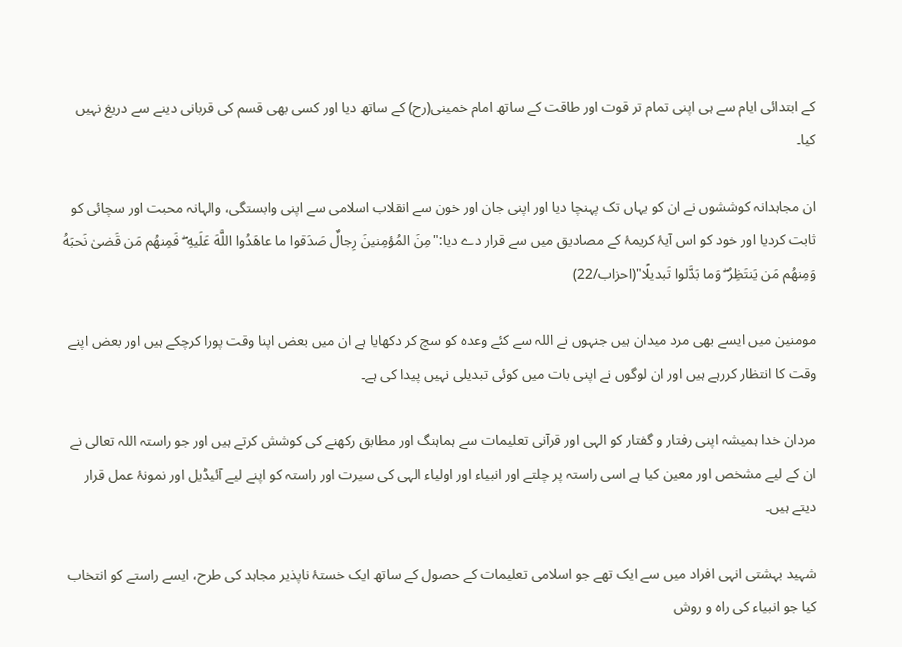کے ابتدائی ایام سے ہی اپنی تمام تر قوت اور طاقت کے ساتھ امام خمینی(رح) کے ساتھ دیا اور کسی بھی قسم کی قربانی دینے سے دریغ نہیں کیا۔

ان مجاہدانہ کوششوں نے ان کو یہاں تک پہنچا دیا اور اپنی جان اور خون سے انقلاب اسلامی سے اپنی وابستگی، والہانہ محبت اور سچائی کو ثابت کردیا اور خود کو اس آیۂ کریمۂ کے مصادیق میں سے قرار دے دیا:"مِنَ المُؤمِنينَ رِجالٌ صَدَقوا ما عاهَدُوا اللَّهَ عَلَيهِ ۖ فَمِنهُم مَن قَضىٰ نَحبَهُ وَمِنهُم مَن يَنتَظِرُ ۖ وَما بَدَّلوا تَبديلًا"(احزاب/22)

مومنین میں ایسے بھی مرد میدان ہیں جنہوں نے اللہ سے کئے وعدہ کو سچ کر دکھایا ہے ان میں بعض اپنا وقت پورا کرچکے ہیں اور بعض اپنے وقت کا انتظار کررہے ہیں اور ان لوگوں نے اپنی بات میں کوئی تبدیلی نہیں پیدا کی ہے۔

مردان خدا ہمیشہ اپنی رفتار و گفتار کو الہی اور قرآنی تعلیمات سے ہماہنگ اور مطابق رکھنے کی کوشش کرتے ہیں اور جو راستہ اللہ تعالی نے ان کے لیے مشخص اور معین کیا ہے اسی راستہ پر چلتے اور انبیاء اور اولیاء الہی کی سیرت اور راستہ کو اپنے لیے آئیڈیل اور نمونۂ عمل قرار دیتے ہیں۔

شہید بہشتی انہی افراد میں سے ایک تھے جو اسلامی تعلیمات کے حصول کے ساتھ ایک خستۂ ناپذیر مجاہد کی طرح، ایسے راستے کو انتخاب کیا جو انبیاء کی راہ و روش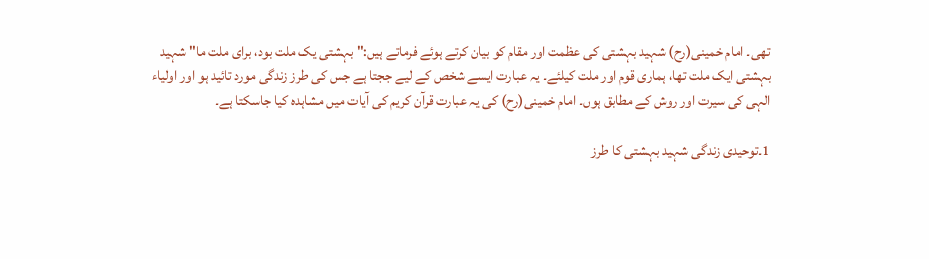تھی۔ امام خمینی(رح) شہید بہشتی کی عظمت اور مقام کو بیان کرتے ہوئے فرماتے ہیں:" بہشتی یک ملت بود، برای ملت ما" شہید بہشتی ایک ملت تھا، ہماری قوم اور ملت کیلئے۔ یہ عبارت ایسے شخص کے لیے ججتا ہے جس کی طرز زندگی مورد تائید ہو اور اولیاء الہی کی سیرت اور روش کے مطابق ہوں۔ امام خمینی(رح) کی یہ عبارت قرآن کریم کی آیات میں مشاہدہ کیا جاسکتا ہے۔

1۔توحیدی زندگی شہید بہشتی کا طرز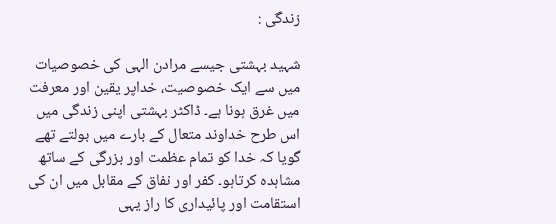زندگی :

شہید بہشتی جیسے مرادن الہی کی خصوصیات میں سے ایک خصوصیت، خداپر یقین اور معرفت میں غرق ہونا ہے۔ ڈاکٹر بہشتی اپنی زندگی میں اس طرح خداوند متعال کے بارے میں بولتے تھے گویا کہ خدا کو تمام عظمت اور بزرگی کے ساتھ مشاہدہ کرتاہو۔ کفر اور نفاق کے مقابل میں ان کی استقامت اور پائیداری کا راز یہی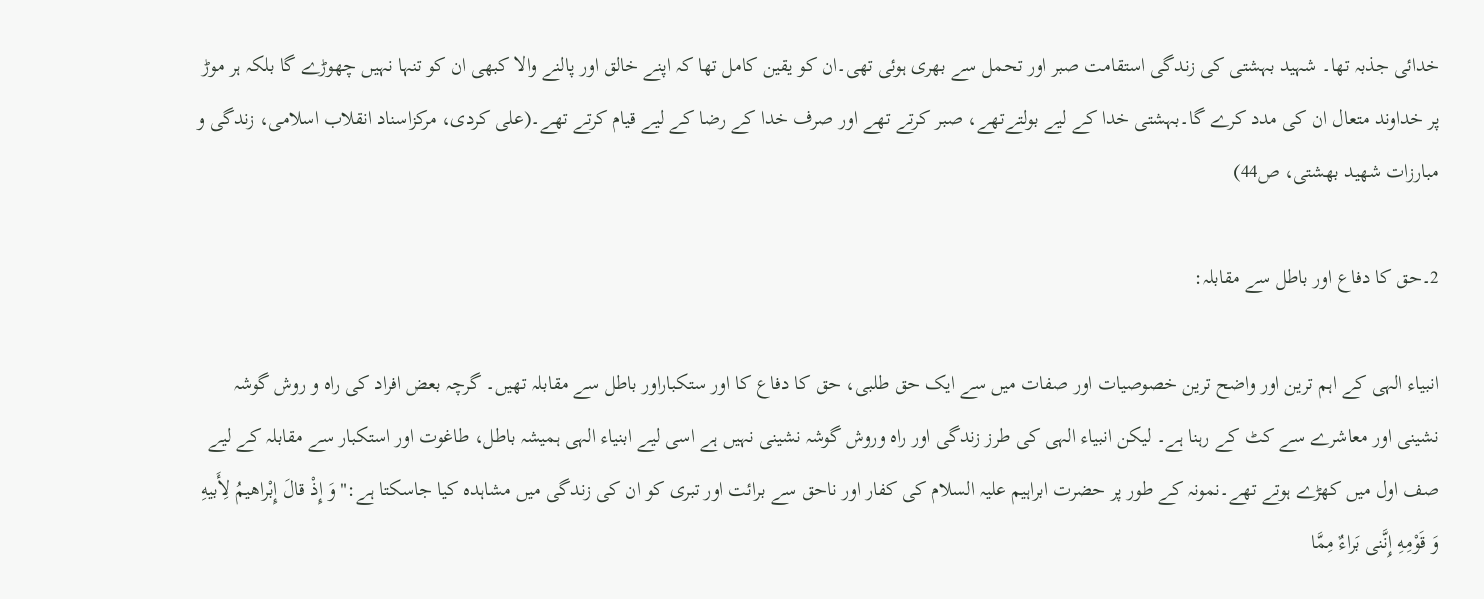خدائی جذبہ تھا۔ شہید بہشتی کی زندگی استقامت صبر اور تحمل سے بھری ہوئی تھی۔ان کو یقین کامل تھا کہ اپنے خالق اور پالنے والا کبھی ان کو تنہا نہیں چھوڑے گا بلکہ ہر موڑ پر خداوند متعال ان کی مدد کرے گا۔بہشتی خدا کے لیے بولتےتھے، صبر کرتے تھے اور صرف خدا کے رضا کے لیے قیام کرتے تھے۔(علی کردی، مرکزاسناد انقلاب اسلامی، زندگی و مبارزات شهید بهشتی، ص44)

2۔حق کا دفاع اور باطل سے مقابلہ:

انبیاء الہی کے اہم ترین اور واضح ترین خصوصیات اور صفات میں سے ایک حق طلبی، حق کا دفاع کا اور ستکباراور باطل سے مقابلہ تھیں۔ گرچہ بعض افراد کی راہ و روش گوشہ نشینی اور معاشرے سے کٹ کے رہنا ہے۔ لیکن انبیاء الہی کی طرز زندگی اور راہ وروش گوشہ نشینی نہيں ہے اسی لیے ابنیاء الہی ہمیشہ باطل، طاغوت اور استکبار سے مقابلہ کے لیے صف اول میں کھڑے ہوتے تھے۔نمونہ کے طور پر حضرت ابراہیم علیہ السلام کی کفار اور ناحق سے برائت اور تبری کو ان کی زندگی میں مشاہدہ کیا جاسکتا ہے:" وَ إِذْ قالَ إِبْراهیمُ لِأَبیهِ وَ قَوْمِهِ إِنَّنی بَراءٌ مِمَّا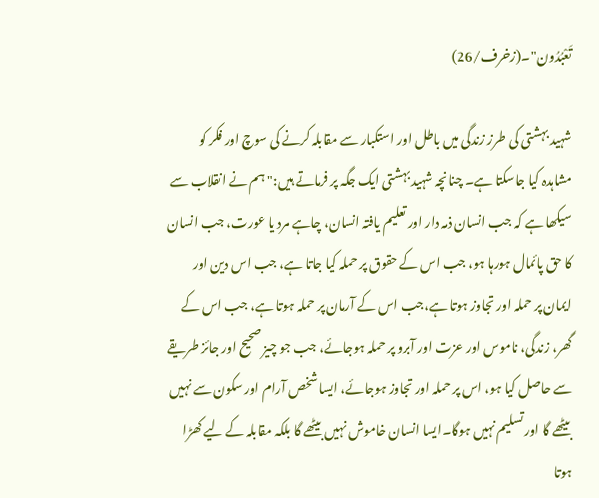تَعْبُدُون"۔(زخرف/26)

شہید بہشتی کی طرز زندگی میں باطل اور استکبار سے مقابلہ کرنے کی سوچ اور فکر کو مشاہدہ کیا جاسکتا ہے۔ چنانچہ شہید بہشتی ایک جگہ پر فرماتے ہیں:" ہم نے انقلاب سے سیکھا ہے کہ جب انسان ذمہ دار اور تعلیم یافتہ انسان، چاہے مرد یا عورت، جب انسان کا حق پائمال ہورہا ہو، جب اس کے حقوق پر حملہ کیا جاتا ہے، جب اس دین اور ایمان پر حملہ اور تجاوز ہوتا ہے،جب اس کے آرمان پر حملہ ہوتا ہے، جب اس کے گھر، زندگی، ناموس اور عزت اور آبرو پر حملہ ہوجائے، جب جو چیز صحیح اور جائز طریقے سے حاصل کیا ہو، اس پر حملہ اور تجاوز ہوجائے، ایسا شخص آرام اور سکون سے نہیں بیٹھے گا اور تسلیم نہیں ہوگا۔ایسا انسان خاموش نہیں بیٹھے گا بلکہ مقابلہ کے لیے کھڑا ہوتا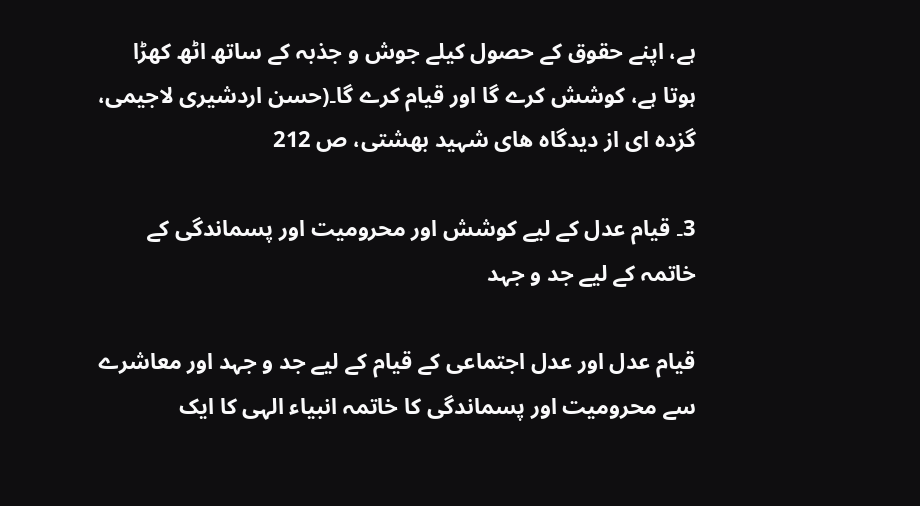ہے، اپنے حقوق کے حصول کیلے جوش و جذبہ کے ساتھ اٹھ کھڑا ہوتا ہے، کوشش کرے گا اور قیام کرے گا۔(حسن اردشیری لاجیمی، گزده ای از دیدگاه های شہید بهشتی، ص 212

3۔ قیام عدل کے لیے کوشش اور محرومیت اور پسماندگی کے خاتمہ کے لیے جد و جہد

قیام عدل اور عدل اجتماعی کے قیام کے لیے جد و جہد اور معاشرے سے محرومیت اور پسماندگی کا خاتمہ انبیاء الہی کا ایک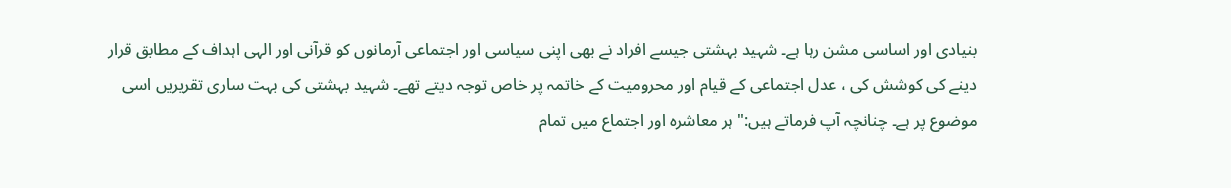بنیادی اور اساسی مشن رہا ہے۔ شہید بہشتی جیسے افراد نے بھی اپنی سیاسی اور اجتماعی آرمانوں کو قرآنی اور الہی اہداف کے مطابق قرار دینے کی کوشش کی ، عدل اجتماعی کے قیام اور محرومیت کے خاتمہ پر خاص توجہ دیتے تھے۔ شہید بہشتی کی بہت ساری تقریریں اسی موضوع پر ہے۔ چنانچہ آپ فرماتے ہیں:" ہر معاشرہ اور اجتماع میں تمام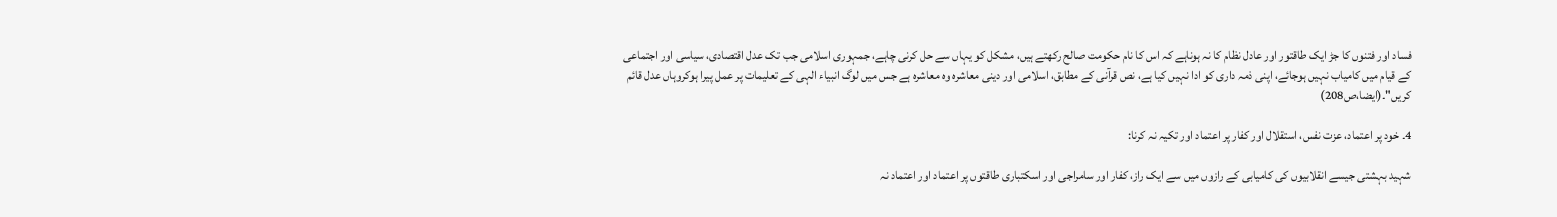فساد اور فتنوں کا جڑ ایک طاقتور اور عادل نظام کا نہ ہوناہے کہ اس کا نام حکومت صالح رکھتے ہیں، مشکل کو یہاں سے حل کرنی چاہے، جمہوری اسلامی جب تک عدل اقتصادی، سیاسی اور اجتماعی کے قیام میں کامیاب نہیں ہوجائے، اپنی ذمہ داری کو ادا نہیں کیا ہے، نص قرآنی کے مطابق، اسلامی اور دینی معاشرہ وہ معاشرہ ہے جس میں لوگ انبیاء الہی کے تعلیمات پر عمل پیرا ہوکروہاں عدل قائم کریں"۔(ایضا،ص208)

4۔ خود پر اعتماد، عزت نفس، استقلال اور کفار پر اعتماد اور تکیہ نہ کرنا:

شہید بہشتی جیسے انقلابیوں کی کامیابی کے رازوں میں سے ایک راز، کفار اور سامراجی اور اسکتباری طاقتوں پر اعتماد اور اعتماد نہ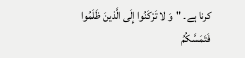کرنا ہے۔ "وَ لا تَرْکَنُوا إِلَى الَّذینَ ظَلَمُوا فَتَمَسَّکُمُ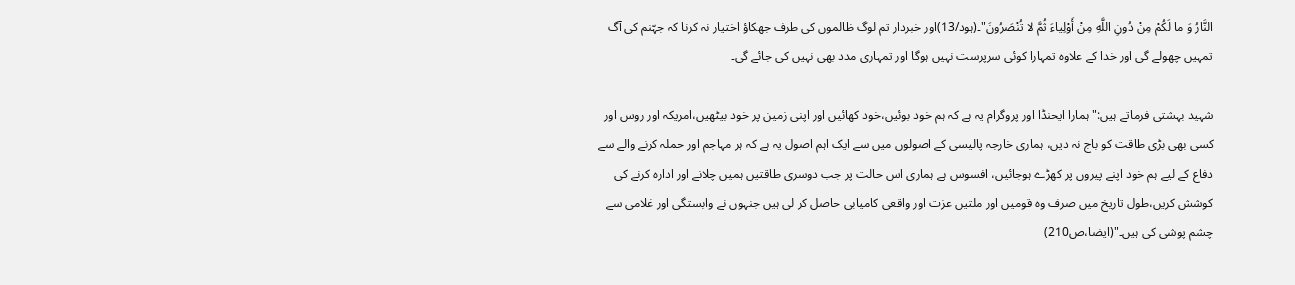النَّارُ وَ ما لَکُمْ مِنْ دُونِ اللَّهِ مِنْ أَوْلِیاءَ ثُمَّ لا تُنْصَرُونَ"۔(ہود/13)اور خبردار تم لوگ ظالموں کی طرف جھکاؤ اختیار نہ کرنا کہ جہّنم کی آگ تمہیں چھولے گی اور خدا کے علاوہ تمہارا کوئی سرپرست نہیں ہوگا اور تمہاری مدد بھی نہیں کی جائے گی۔

شہید بہشتی فرماتے ہیں:"ہمارا ایحنڈا اور پروگرام یہ ہے کہ ہم خود بوئیں،خود کھائیں اور اپنی زمین پر خود بیٹھیں،امریکہ اور روس اور کسی بھی بڑی طاقت کو باج نہ دیں، ہماری خارجہ پالیسی کے اصولوں میں سے ایک اہم اصول یہ ہے کہ ہر مہاجم اور حملہ کرنے والے سے دفاع کے لیے ہم خود اپنے پیروں پر کھڑے ہوجائیں، افسوس ہے ہماری اس حالت پر جب دوسری طاقتیں ہمیں چلانے اور ادارہ کرنے کی کوشش کریں،طول تاریخ میں صرف وہ قومیں اور ملتیں عزت اور واقعی کامیابی حاصل کر لی ہیں جنہوں نے وابستگی اور غلامی سے چشم پوشی کی ہیں۔"(ایضا،ص210)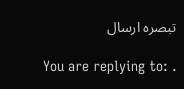تبصرہ ارسال

You are replying to: .